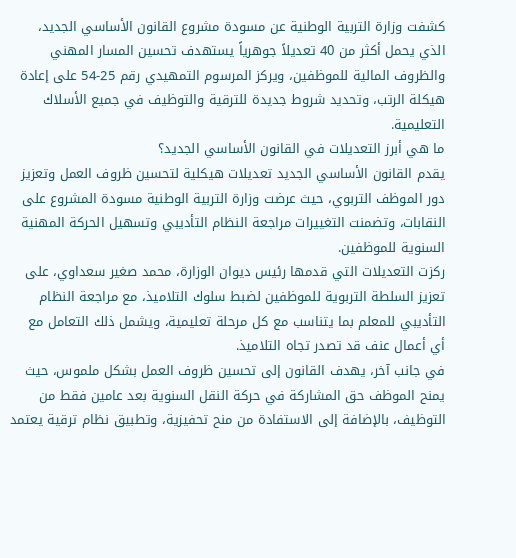كشفت وزارة التربية الوطنية عن مسودة مشروع القانون الأساسي الجديد، الذي يحمل أكثر من 40 تعديلاً جوهرياً يستهدف تحسين المسار المهني والظروف المالية للموظفين، ويركز المرسوم التمهيدي رقم 25-54 على إعادة هيكلة الرتب، وتحديد شروط جديدة للترقية والتوظيف في جميع الأسلاك التعليمية.
ما هي أبرز التعديلات في القانون الأساسي الجديد؟
يقدم القانون الأساسي الجديد تعديلات هيكلية لتحسين ظروف العمل وتعزيز دور الموظف التربوي، حيث عرضت وزارة التربية الوطنية مسودة المشروع على النقابات، وتضمنت التغييرات مراجعة النظام التأديبي وتسهيل الحركة المهنية السنوية للموظفين.
ركزت التعديلات التي قدمها رئيس ديوان الوزارة، محمد صغير سعداوي، على تعزيز السلطة التربوية للموظفين لضبط سلوك التلاميذ، مع مراجعة النظام التأديبي للمعلم بما يتناسب مع كل مرحلة تعليمية، ويشمل ذلك التعامل مع أي أعمال عنف قد تصدر تجاه التلاميذ.
في جانب آخر، يهدف القانون إلى تحسين ظروف العمل بشكل ملموس، حيث يمنح الموظف حق المشاركة في حركة النقل السنوية بعد عامين فقط من التوظيف، بالإضافة إلى الاستفادة من منح تحفيزية، وتطبيق نظام ترقية يعتمد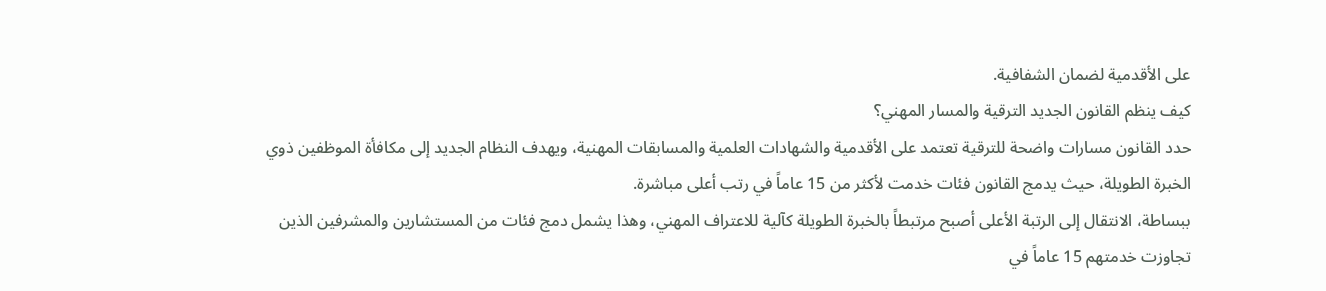على الأقدمية لضمان الشفافية.
كيف ينظم القانون الجديد الترقية والمسار المهني؟
حدد القانون مسارات واضحة للترقية تعتمد على الأقدمية والشهادات العلمية والمسابقات المهنية، ويهدف النظام الجديد إلى مكافأة الموظفين ذوي الخبرة الطويلة، حيث يدمج القانون فئات خدمت لأكثر من 15 عاماً في رتب أعلى مباشرة.
ببساطة، الانتقال إلى الرتبة الأعلى أصبح مرتبطاً بالخبرة الطويلة كآلية للاعتراف المهني، وهذا يشمل دمج فئات من المستشارين والمشرفين الذين تجاوزت خدمتهم 15 عاماً في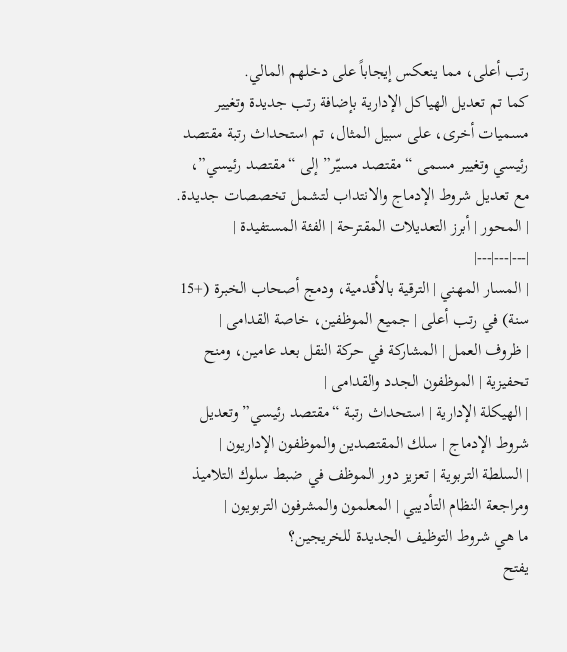رتب أعلى، مما ينعكس إيجاباً على دخلهم المالي.
كما تم تعديل الهياكل الإدارية بإضافة رتب جديدة وتغيير مسميات أخرى، على سبيل المثال، تم استحداث رتبة مقتصد رئيسي وتغيير مسمى “مقتصد مسيّر” إلى “مقتصد رئيسي”، مع تعديل شروط الإدماج والانتداب لتشمل تخصصات جديدة.
| المحور | أبرز التعديلات المقترحة | الفئة المستفيدة |
|---|---|---|
| المسار المهني | الترقية بالأقدمية، ودمج أصحاب الخبرة (+15 سنة) في رتب أعلى | جميع الموظفين، خاصة القدامى |
| ظروف العمل | المشاركة في حركة النقل بعد عامين، ومنح تحفيزية | الموظفون الجدد والقدامى |
| الهيكلة الإدارية | استحداث رتبة “مقتصد رئيسي” وتعديل شروط الإدماج | سلك المقتصدين والموظفون الإداريون |
| السلطة التربوية | تعزيز دور الموظف في ضبط سلوك التلاميذ ومراجعة النظام التأديبي | المعلمون والمشرفون التربويون |
ما هي شروط التوظيف الجديدة للخريجين؟
يفتح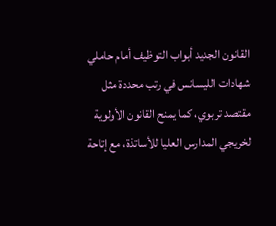القانون الجديد أبواب التوظيف أمام حاملي شهادات الليسانس في رتب محددة مثل مقتصد تربوي، كما يمنح القانون الأولوية لخريجي المدارس العليا للأساتذة، مع إتاحة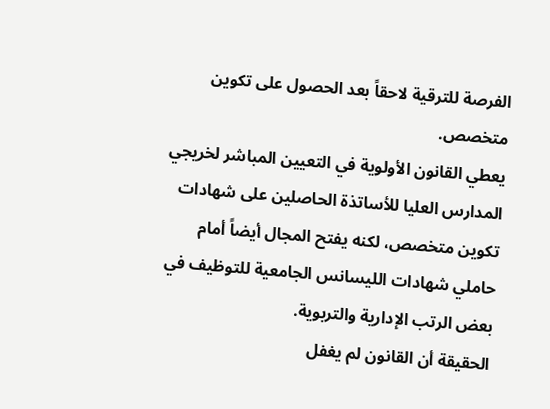الفرصة للترقية لاحقاً بعد الحصول على تكوين متخصص.
يعطي القانون الأولوية في التعيين المباشر لخريجي المدارس العليا للأساتذة الحاصلين على شهادات تكوين متخصص، لكنه يفتح المجال أيضاً أمام حاملي شهادات الليسانس الجامعية للتوظيف في بعض الرتب الإدارية والتربوية.
الحقيقة أن القانون لم يغفل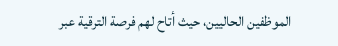الموظفين الحاليين، حيث أتاح لهم فرصة الترقية عبر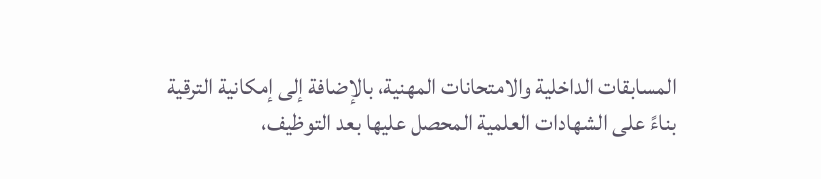المسابقات الداخلية والامتحانات المهنية، بالإضافة إلى إمكانية الترقية بناءً على الشهادات العلمية المحصل عليها بعد التوظيف،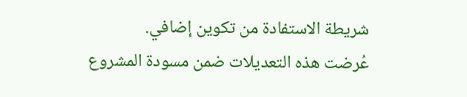شريطة الاستفادة من تكوين إضافي.
عُرضت هذه التعديلات ضمن مسودة المشروع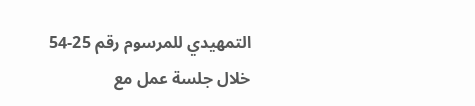التمهيدي للمرسوم رقم 25-54 خلال جلسة عمل مع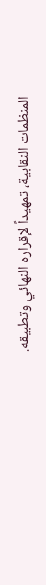المنظمات النقابية، تمهيداً لإقراره النهائي وتطبيقه.